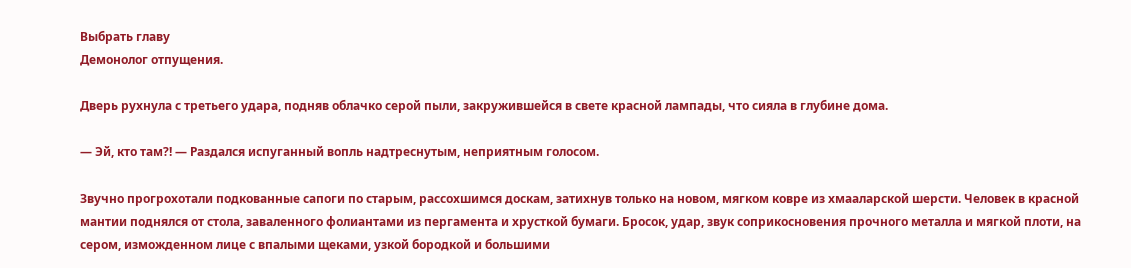Выбрать главу
Демонолог отпущения.

Дверь рухнула с третьего удара, подняв облачко серой пыли, закружившейся в свете красной лампады, что сияла в глубине дома.

— Эй, кто там?! — Раздался испуганный вопль надтреснутым, неприятным голосом.

Звучно прогрохотали подкованные сапоги по старым, рассохшимся доскам, затихнув только на новом, мягком ковре из хмааларской шерсти. Человек в красной мантии поднялся от стола, заваленного фолиантами из пергамента и хрусткой бумаги. Бросок, удар, звук соприкосновения прочного металла и мягкой плоти, на сером, изможденном лице с впалыми щеками, узкой бородкой и большими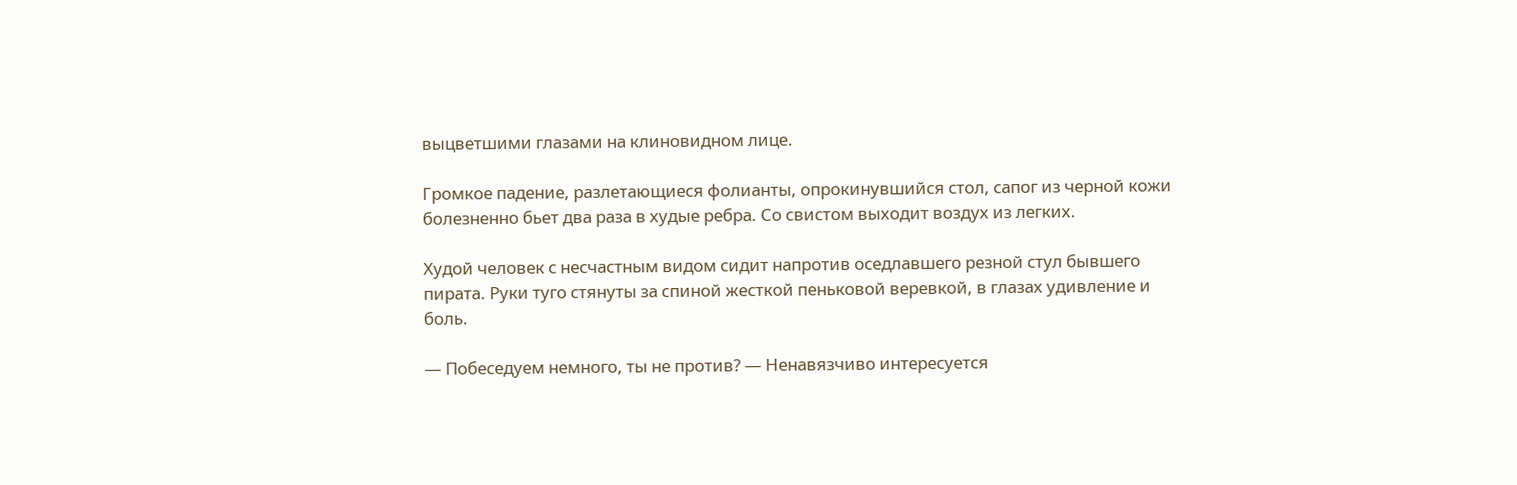выцветшими глазами на клиновидном лице.

Громкое падение, разлетающиеся фолианты, опрокинувшийся стол, сапог из черной кожи болезненно бьет два раза в худые ребра. Со свистом выходит воздух из легких.

Худой человек с несчастным видом сидит напротив оседлавшего резной стул бывшего пирата. Руки туго стянуты за спиной жесткой пеньковой веревкой, в глазах удивление и боль.

— Побеседуем немного, ты не против? — Ненавязчиво интересуется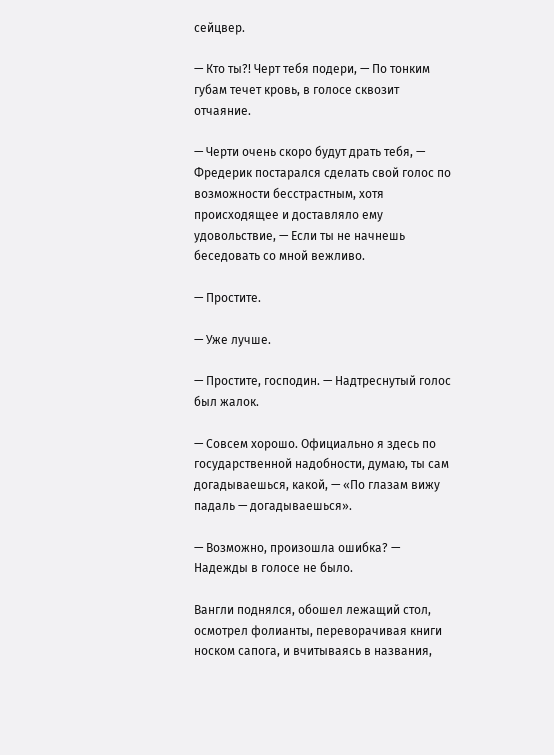сейцвер.

— Кто ты?! Черт тебя подери, — По тонким губам течет кровь, в голосе сквозит отчаяние.

— Черти очень скоро будут драть тебя, — Фредерик постарался сделать свой голос по возможности бесстрастным, хотя происходящее и доставляло ему удовольствие, — Если ты не начнешь беседовать со мной вежливо.

— Простите.

— Уже лучше.

— Простите, господин. — Надтреснутый голос был жалок.

— Совсем хорошо. Официально я здесь по государственной надобности, думаю, ты сам догадываешься, какой, — «По глазам вижу падаль — догадываешься».

— Возможно, произошла ошибка? — Надежды в голосе не было.

Вангли поднялся, обошел лежащий стол, осмотрел фолианты, переворачивая книги носком сапога, и вчитываясь в названия,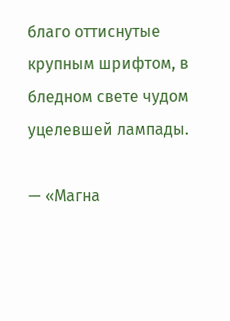благо оттиснутые крупным шрифтом, в бледном свете чудом уцелевшей лампады.

— «Магна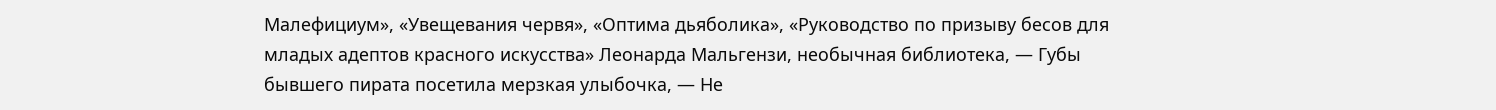Малефициум», «Увещевания червя», «Оптима дьяболика», «Руководство по призыву бесов для младых адептов красного искусства» Леонарда Мальгензи, необычная библиотека, — Губы бывшего пирата посетила мерзкая улыбочка, — Не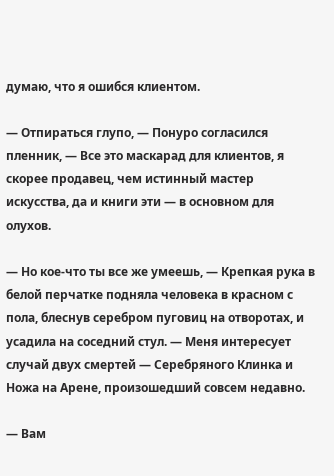думаю, что я ошибся клиентом.

— Отпираться глупо, — Понуро согласился пленник, — Все это маскарад для клиентов, я скорее продавец, чем истинный мастер искусства, да и книги эти — в основном для олухов.

— Но кое-что ты все же умеешь, — Крепкая рука в белой перчатке подняла человека в красном с пола, блеснув серебром пуговиц на отворотах, и усадила на соседний стул. — Меня интересует случай двух смертей — Серебряного Клинка и Ножа на Арене, произошедший совсем недавно.

— Вам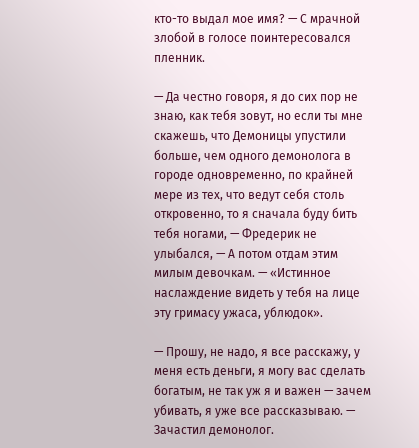кто-то выдал мое имя? — С мрачной злобой в голосе поинтересовался пленник.

— Да честно говоря, я до сих пор не знаю, как тебя зовут, но если ты мне скажешь, что Демоницы упустили больше, чем одного демонолога в городе одновременно, по крайней мере из тех, что ведут себя столь откровенно, то я сначала буду бить тебя ногами, — Фредерик не улыбался, — А потом отдам этим милым девочкам. — «Истинное наслаждение видеть у тебя на лице эту гримасу ужаса, ублюдок».

— Прошу, не надо, я все расскажу, у меня есть деньги, я могу вас сделать богатым, не так уж я и важен — зачем убивать, я уже все рассказываю. — Зачастил демонолог.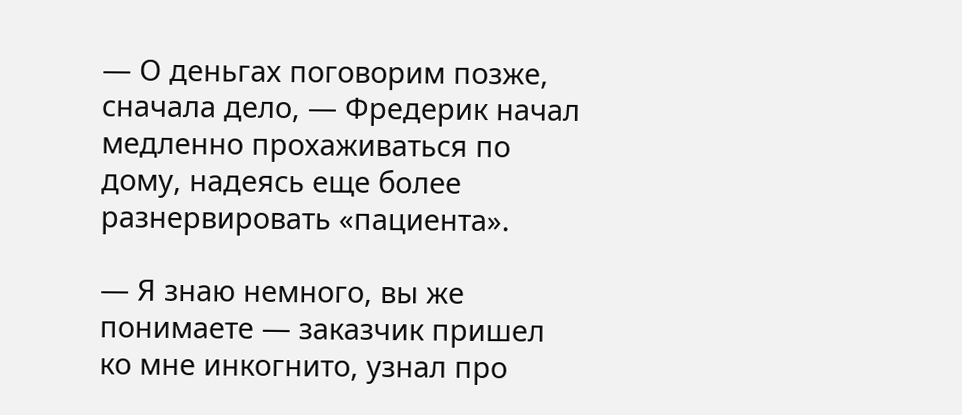— О деньгах поговорим позже, сначала дело, — Фредерик начал медленно прохаживаться по дому, надеясь еще более разнервировать «пациента».

— Я знаю немного, вы же понимаете — заказчик пришел ко мне инкогнито, узнал про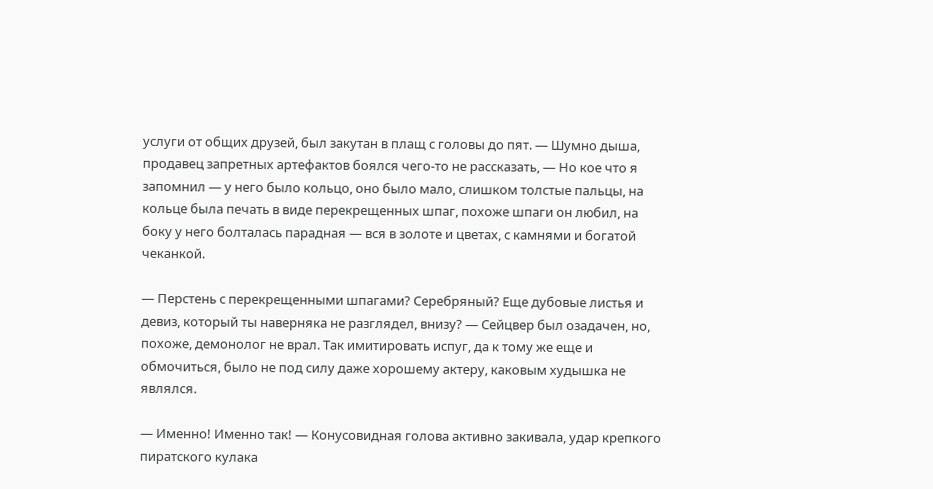услуги от общих друзей, был закутан в плащ с головы до пят. — Шумно дыша, продавец запретных артефактов боялся чего-то не рассказать, — Но кое что я запомнил — у него было кольцо, оно было мало, слишком толстые пальцы, на кольце была печать в виде перекрещенных шпаг, похоже шпаги он любил, на боку у него болталась парадная — вся в золоте и цветах, с камнями и богатой чеканкой.

— Перстень с перекрещенными шпагами? Серебряный? Еще дубовые листья и девиз, который ты наверняка не разглядел, внизу? — Сейцвер был озадачен, но, похоже, демонолог не врал. Так имитировать испуг, да к тому же еще и обмочиться, было не под силу даже хорошему актеру, каковым худышка не являлся.

— Именно! Именно так! — Конусовидная голова активно закивала, удар крепкого пиратского кулака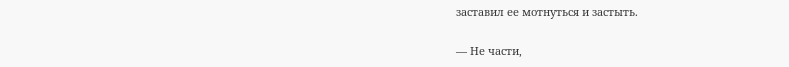заставил ее мотнуться и застыть.

— Не части,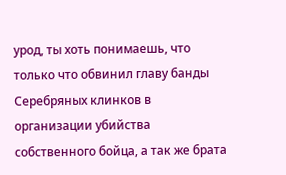урод, ты хоть понимаешь, что только что обвинил главу банды Серебряных клинков в организации убийства собственного бойца, а так же брата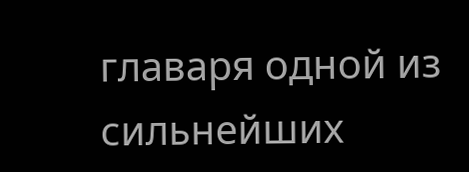главаря одной из сильнейших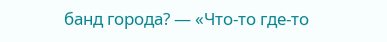банд города? — «Что-то где-то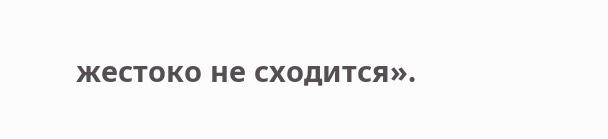жестоко не сходится».